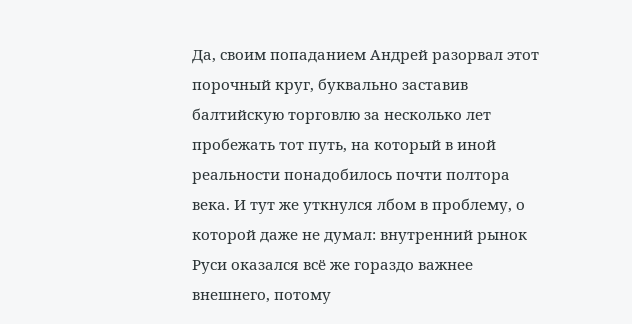Да, своим попаданием Андрей разорвал этот порочный круг, буквально заставив балтийскую торговлю за несколько лет пробежать тот путь, на который в иной реальности понадобилось почти полтора века. И тут же уткнулся лбом в проблему, о которой даже не думал: внутренний рынок Руси оказался всё же гораздо важнее внешнего, потому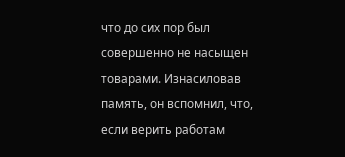что до сих пор был совершенно не насыщен товарами. Изнасиловав память, он вспомнил, что, если верить работам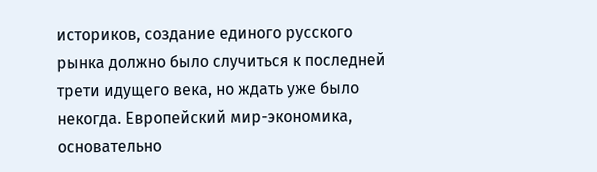историков, создание единого русского рынка должно было случиться к последней трети идущего века, но ждать уже было некогда. Европейский мир-экономика, основательно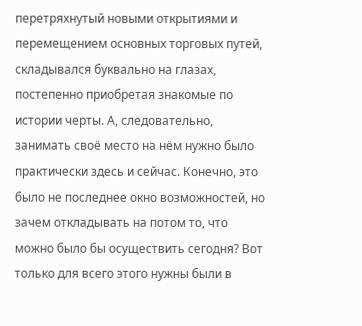перетряхнутый новыми открытиями и перемещением основных торговых путей, складывался буквально на глазах, постепенно приобретая знакомые по истории черты. А, следовательно, занимать своё место на нём нужно было практически здесь и сейчас. Конечно, это было не последнее окно возможностей, но зачем откладывать на потом то, что можно было бы осуществить сегодня? Вот только для всего этого нужны были в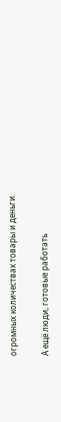огромных количествах товары и деньги.

А ещё люди, готовые работать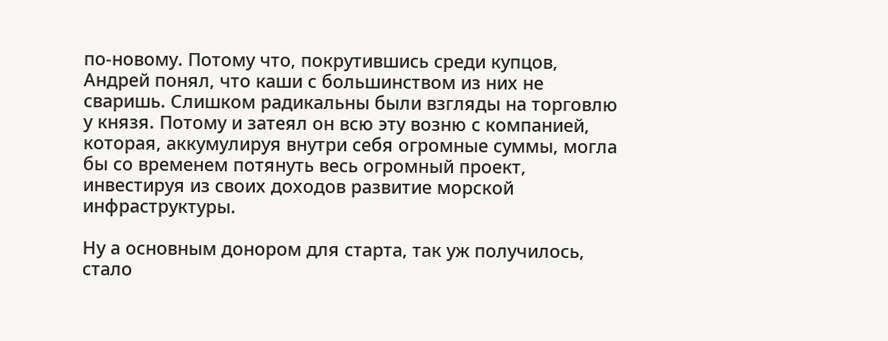по-новому. Потому что, покрутившись среди купцов, Андрей понял, что каши с большинством из них не сваришь. Слишком радикальны были взгляды на торговлю у князя. Потому и затеял он всю эту возню с компанией, которая, аккумулируя внутри себя огромные суммы, могла бы со временем потянуть весь огромный проект, инвестируя из своих доходов развитие морской инфраструктуры.

Ну а основным донором для старта, так уж получилось, стало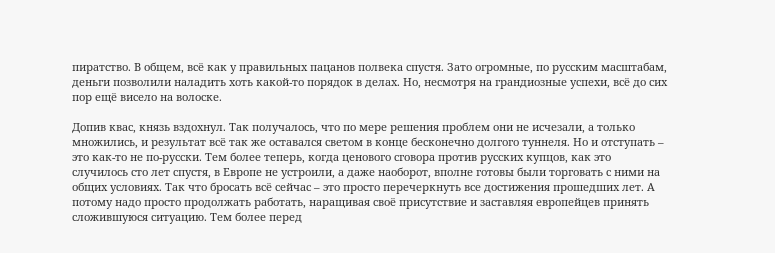пиратство. В общем, всё как у правильных пацанов полвека спустя. Зато огромные, по русским масштабам, деньги позволили наладить хоть какой-то порядок в делах. Но, несмотря на грандиозные успехи, всё до сих пор ещё висело на волоске.

Допив квас, князь вздохнул. Так получалось, что по мере решения проблем они не исчезали, а только множились, и результат всё так же оставался светом в конце бесконечно долгого туннеля. Но и отступать – это как-то не по-русски. Тем более теперь, когда ценового сговора против русских купцов, как это случилось сто лет спустя, в Европе не устроили, а даже наоборот, вполне готовы были торговать с ними на общих условиях. Так что бросать всё сейчас – это просто перечеркнуть все достижения прошедших лет. А потому надо просто продолжать работать, наращивая своё присутствие и заставляя европейцев принять сложившуюся ситуацию. Тем более перед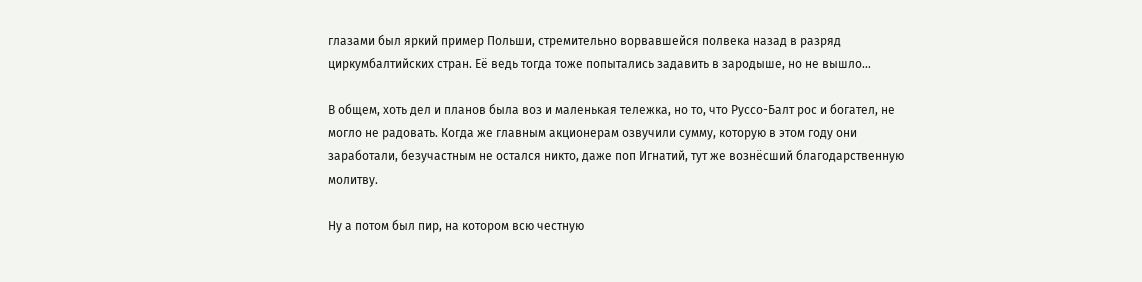глазами был яркий пример Польши, стремительно ворвавшейся полвека назад в разряд циркумбалтийских стран. Её ведь тогда тоже попытались задавить в зародыше, но не вышло…

В общем, хоть дел и планов была воз и маленькая тележка, но то, что Руссо-Балт рос и богател, не могло не радовать. Когда же главным акционерам озвучили сумму, которую в этом году они заработали, безучастным не остался никто, даже поп Игнатий, тут же вознёсший благодарственную молитву.

Ну а потом был пир, на котором всю честную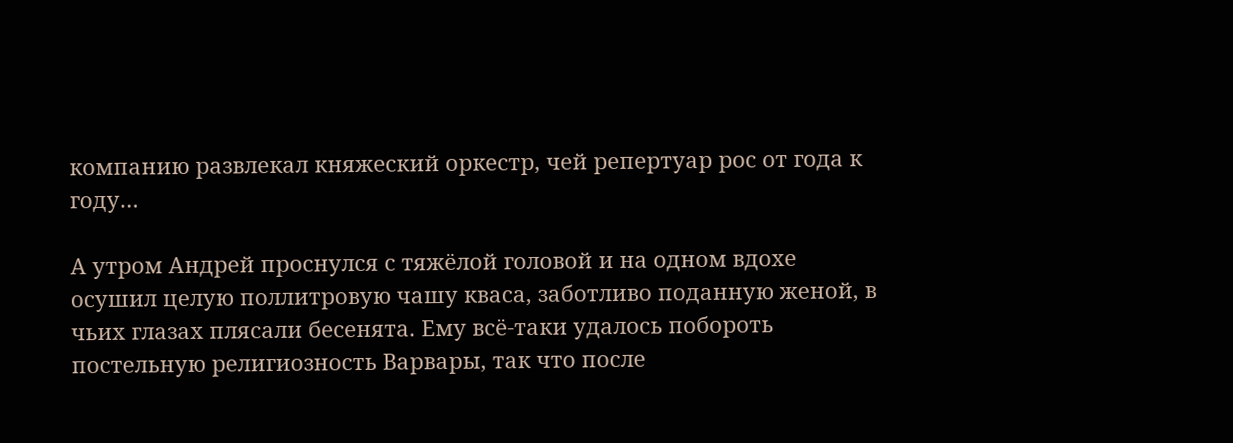компанию развлекал княжеский оркестр, чей репертуар рос от года к году…

А утром Андрей проснулся с тяжёлой головой и на одном вдохе осушил целую поллитровую чашу кваса, заботливо поданную женой, в чьих глазах плясали бесенята. Ему всё-таки удалось побороть постельную религиозность Варвары, так что после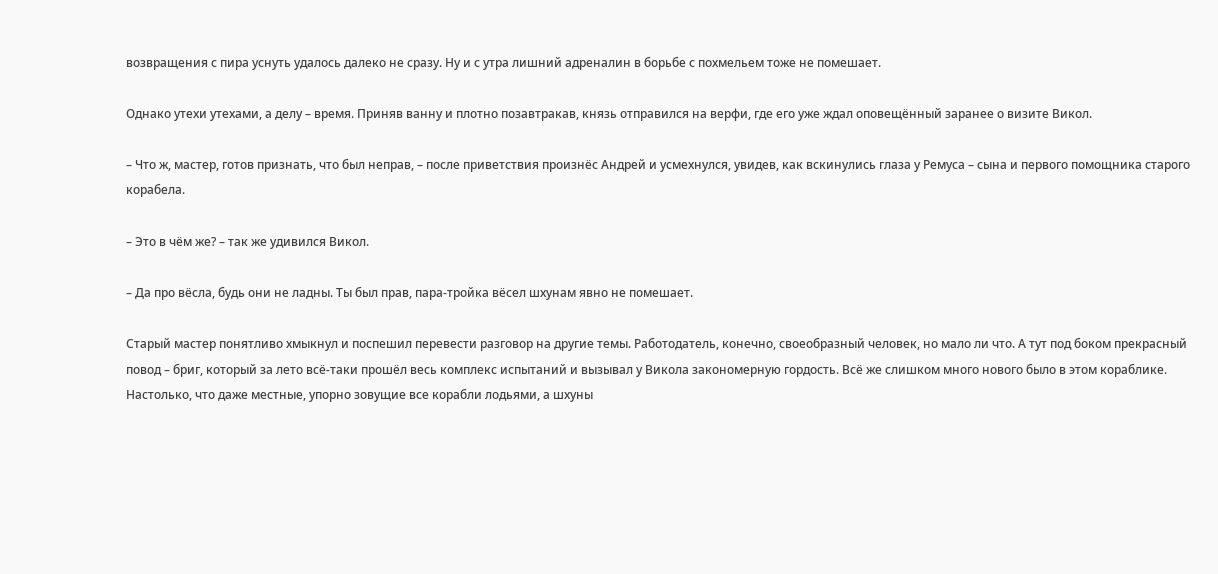возвращения с пира уснуть удалось далеко не сразу. Ну и с утра лишний адреналин в борьбе с похмельем тоже не помешает.

Однако утехи утехами, а делу – время. Приняв ванну и плотно позавтракав, князь отправился на верфи, где его уже ждал оповещённый заранее о визите Викол.

– Что ж, мастер, готов признать, что был неправ, – после приветствия произнёс Андрей и усмехнулся, увидев, как вскинулись глаза у Ремуса – сына и первого помощника старого корабела.

– Это в чём же? – так же удивился Викол.

– Да про вёсла, будь они не ладны. Ты был прав, пара-тройка вёсел шхунам явно не помешает.

Старый мастер понятливо хмыкнул и поспешил перевести разговор на другие темы. Работодатель, конечно, своеобразный человек, но мало ли что. А тут под боком прекрасный повод – бриг, который за лето всё-таки прошёл весь комплекс испытаний и вызывал у Викола закономерную гордость. Всё же слишком много нового было в этом кораблике. Настолько, что даже местные, упорно зовущие все корабли лодьями, а шхуны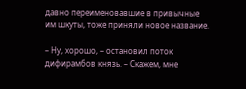давно переименовавшие в привычные им шкуты, тоже приняли новое название.

– Ну, хорошо, – остановил поток дифирамбов князь. – Скажем, мне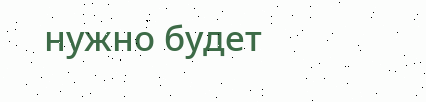нужно будет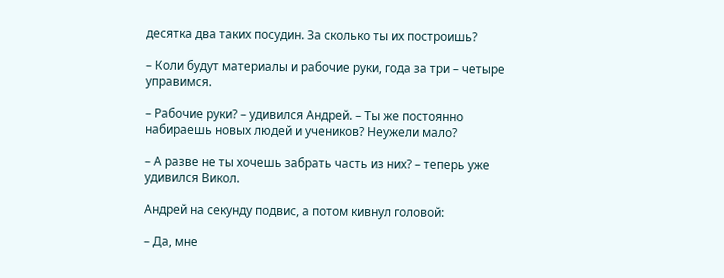десятка два таких посудин. За сколько ты их построишь?

– Коли будут материалы и рабочие руки, года за три – четыре управимся.

– Рабочие руки? – удивился Андрей. – Ты же постоянно набираешь новых людей и учеников? Неужели мало?

– А разве не ты хочешь забрать часть из них? – теперь уже удивился Викол.

Андрей на секунду подвис, а потом кивнул головой:

– Да, мне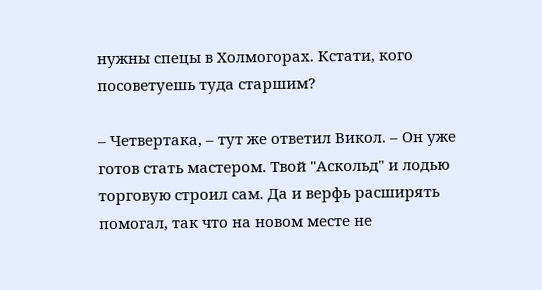нужны спецы в Холмогорах. Кстати, кого посоветуешь туда старшим?

– Четвертака, – тут же ответил Викол. – Он уже готов стать мастером. Твой "Аскольд" и лодью торговую строил сам. Да и верфь расширять помогал, так что на новом месте не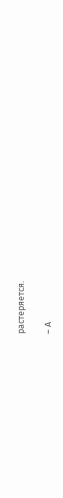растеряется.

– А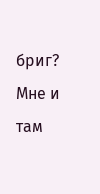бриг? Мне и там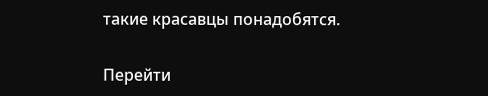такие красавцы понадобятся.

Перейти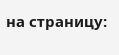на страницу: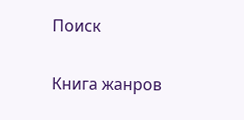Поиск

Книга жанров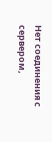Нет соединения с сервером,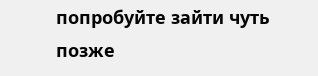попробуйте зайти чуть позже